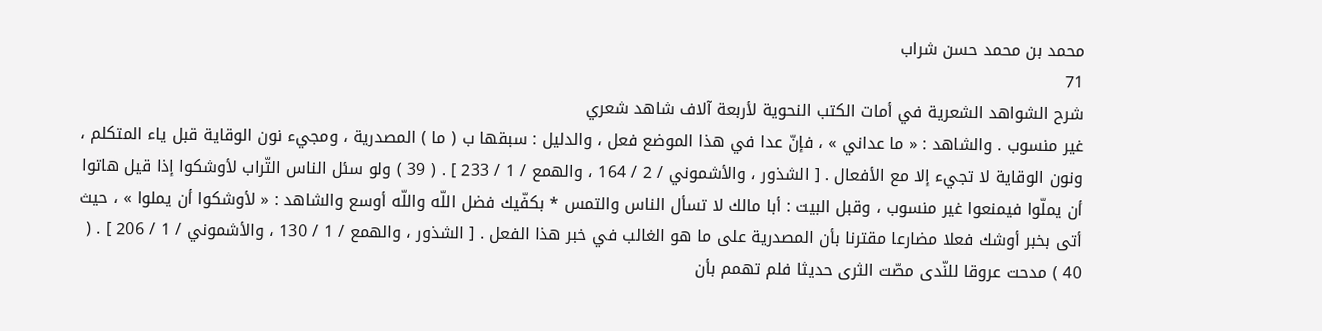محمد بن محمد حسن شراب
71
شرح الشواهد الشعرية في أمات الكتب النحوية لأربعة آلاف شاهد شعري
غير منسوب . والشاهد : « ما عداني » ، فإنّ عدا في هذا الموضع فعل ، والدليل : سبقها ب ( ما ) المصدرية ، ومجيء نون الوقاية قبل ياء المتكلم ، ونون الوقاية لا تجيء إلا مع الأفعال . [ الشذور ، والأشموني / 2 / 164 ، والهمع / 1 / 233 ] . ( 39 ) ولو سئل الناس التّراب لأوشكوا إذا قيل هاتوا أن يملّوا فيمنعوا غير منسوب ، وقبل البيت : أبا مالك لا تسأل الناس والتمس * بكفّيك فضل اللّه واللّه أوسع والشاهد : « لأوشكوا أن يملوا » ، حيث أتى بخبر أوشك فعلا مضارعا مقترنا بأن المصدرية على ما هو الغالب في خبر هذا الفعل . [ الشذور ، والهمع / 1 / 130 ، والأشموني / 1 / 206 ] . ( 40 ) مدحت عروقا للنّدى مصّت الثرى حديثا فلم تهمم بأن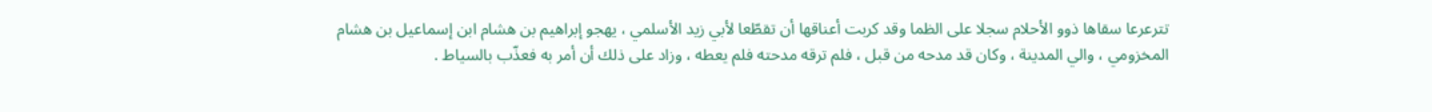تترعرعا سقاها ذوو الأحلام سجلا على الظما وقد كربت أعناقها أن تقطّعا لأبي زيد الأسلمي ، يهجو إبراهيم بن هشام ابن إسماعيل بن هشام المخزومي ، والي المدينة ، وكان قد مدحه من قبل ، فلم ترقه مدحته فلم يعطه ، وزاد على ذلك أن أمر به فعذّب بالسياط .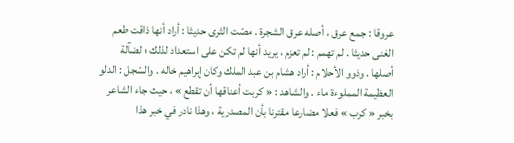عروقا : جمع عرق ، أصله عرق الشجرة . مصّت الثرى حديثا : أراد أنها ذاقت طعم الغنى حديثا . لم تهمم : لم تعزم ، يريد أنها لم تكن على استعداد لذلك ؛ لضآلة أصلها . وذوو الأحلام : أراد هشام بن عبد الملك وكان إبراهيم خاله . والسّجل : الدلو العظيمة المملوءة ماء . والشاهد : « كربت أعناقها أن تقطع » ، حيث جاء الشاعر بخبر « كرب » فعلا مضارعا مقترنا بأن المصدرية ، وهذا نادر في خبر هذا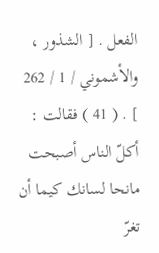الفعل . [ الشذور ، والأشموني / 1 / 262 ] . ( 41 ) فقالت : أكلّ الناس أصبحت مانحا لسانك كيما أن تغرّ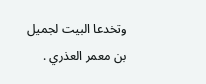وتخدعا البيت لجميل بن معمر العذري .